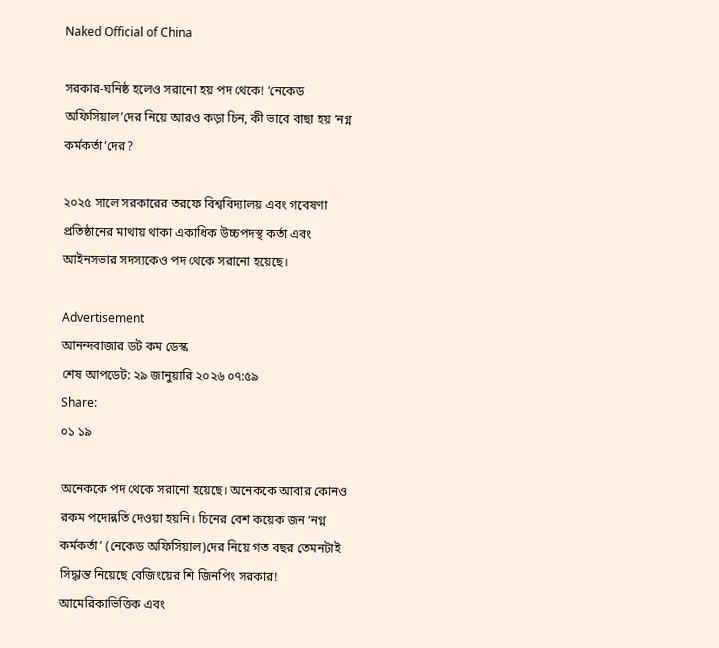Naked Official of China

সরকার-ঘনিষ্ঠ হলেও সরানো হয় পদ থেকে! ‘নেকেড অফিসিয়াল’দের নিয়ে আরও কড়া চিন, কী ভাবে বাছা হয় ‘নগ্ন কর্মকর্তা’দের?

২০২৫ সালে সরকারের তরফে বিশ্ববিদ্যালয় এবং গবেষণা প্রতিষ্ঠানের মাথায় থাকা একাধিক উচ্চপদস্থ কর্তা এবং আইনসভার সদস্যকেও পদ থেকে সরানো হয়েছে।

Advertisement
আনন্দবাজার ডট কম ডেস্ক
শেষ আপডেট: ২৯ জানুয়ারি ২০২৬ ০৭:৫৯
Share:
০১ ১৯

অনেককে পদ থেকে সরানো হয়েছে। অনেককে আবার কোনও রকম পদোন্নতি দেওয়া হয়নি। চিনের বেশ কয়েক জন ‘নগ্ন কর্মকর্তা’ (নেকেড অফিসিয়াল)দের নিয়ে গত বছর তেমনটাই সিদ্ধান্ত নিয়েছে বেজিংয়ের শি জিনপিং সরকার! আমেরিকাভিত্তিক এবং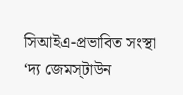সিআইএ-প্রভাবিত সংস্থা ‘দ্য জেমস্‌টাউন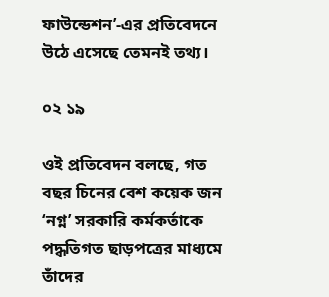ফাউন্ডেশন’-এর প্রতিবেদনে উঠে এসেছে তেমনই তথ্য।

০২ ১৯

ওই প্রতিবেদন বলছে, গত বছর চিনের বেশ কয়েক জন ‘নগ্ন’ সরকারি কর্মকর্তাকে পদ্ধতিগত ছাড়পত্রের মাধ্যমে তাঁদের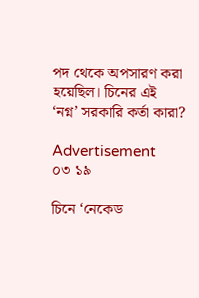পদ থেকে অপসারণ করা হয়েছিল। চিনের এই ‘নগ্ন’ সরকারি কর্তা কারা?

Advertisement
০৩ ১৯

চিনে ‘নেকেড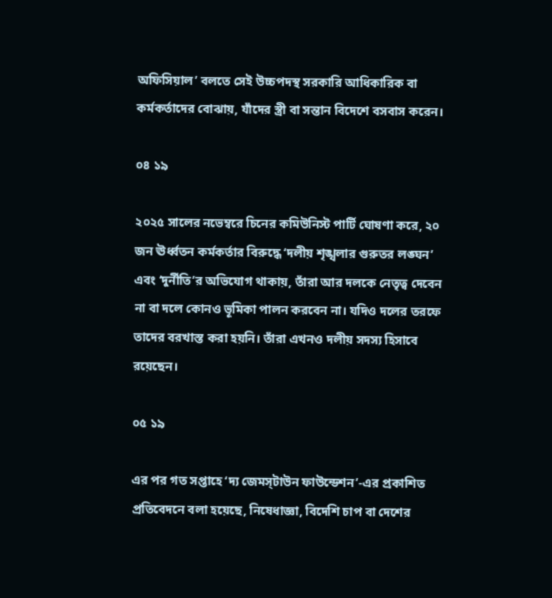অফিসিয়াল’ বলতে সেই উচ্চপদস্থ সরকারি আধিকারিক বা কর্মকর্তাদের বোঝায়, যাঁদের স্ত্রী বা সন্তান বিদেশে বসবাস করেন।

০৪ ১৯

২০২৫ সালের নভেম্বরে চিনের কমিউনিস্ট পার্টি ঘোষণা করে, ২০ জন ঊর্ধ্বতন কর্মকর্তার বিরুদ্ধে ‘দলীয় শৃঙ্খলার গুরুতর লঙ্ঘন’ এবং ‘দুর্নীতি’র অভিযোগ থাকায়, তাঁরা আর দলকে নেতৃত্ব দেবেন না বা দলে কোনও ভূমিকা পালন করবেন না। যদিও দলের তরফে তাদের বরখাস্ত করা হয়নি। তাঁরা এখনও দলীয় সদস্য হিসাবে রয়েছেন।

০৫ ১৯

এর পর গত সপ্তাহে ‘দ্য জেমস্‌টাউন ফাউন্ডেশন’-এর প্রকাশিত প্রতিবেদনে বলা হয়েছে, নিষেধাজ্ঞা, বিদেশি চাপ বা দেশের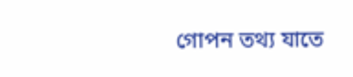গোপন তথ্য যাতে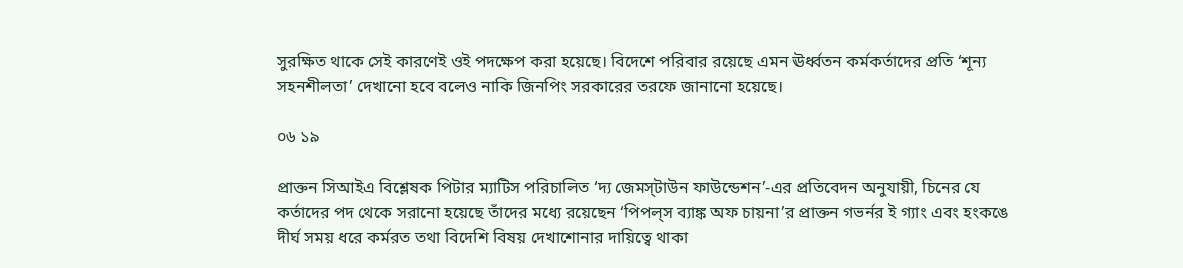সুরক্ষিত থাকে সেই কারণেই ওই পদক্ষেপ করা হয়েছে। বিদেশে পরিবার রয়েছে এমন ঊর্ধ্বতন কর্মকর্তাদের প্রতি ‘শূন্য সহনশীলতা’ দেখানো হবে বলেও নাকি জিনপিং সরকারের তরফে জানানো হয়েছে।

০৬ ১৯

প্রাক্তন সিআইএ বিশ্লেষক পিটার ম্যাটিস পরিচালিত ‘দ্য জেমস্‌টাউন ফাউন্ডেশন’-এর প্রতিবেদন অনুযায়ী, চিনের যে কর্তাদের পদ থেকে সরানো হয়েছে তাঁদের মধ্যে রয়েছেন ‘পিপল্‌স ব্যাঙ্ক অফ চায়না’র প্রাক্তন গভর্নর ই গ্যাং এবং হংকঙে দীর্ঘ সময় ধরে কর্মরত তথা বিদেশি বিষয় দেখাশোনার দায়িত্বে থাকা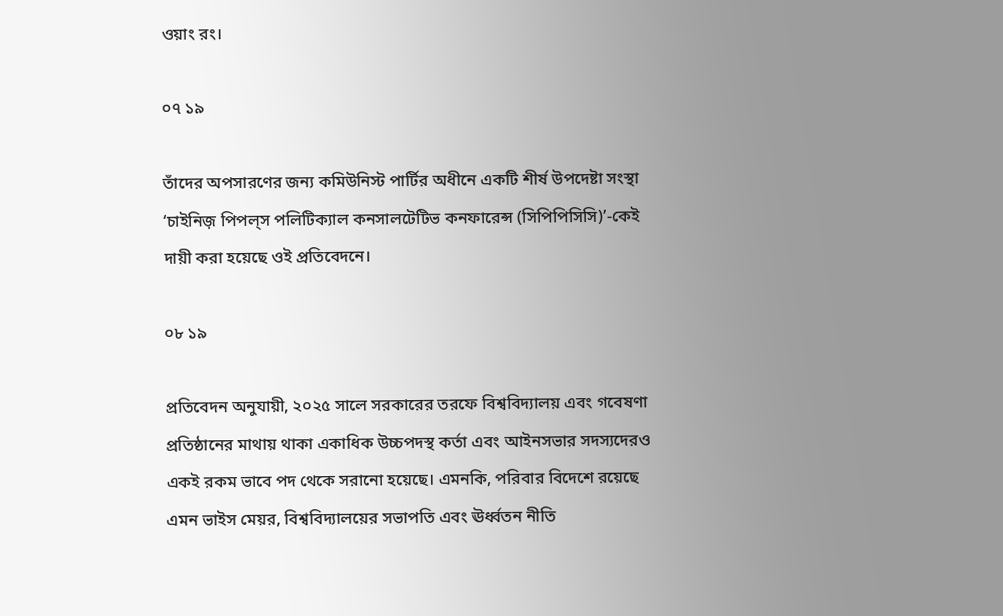ওয়াং রং।

০৭ ১৯

তাঁদের অপসারণের জন্য কমিউনিস্ট পার্টির অধীনে একটি শীর্ষ উপদেষ্টা সংস্থা ‘চাইনিজ় পিপল্‌স পলিটিক্যাল কনসালটেটিভ কনফারেন্স (সিপিপিসিসি)’-কেই দায়ী করা হয়েছে ওই প্রতিবেদনে।

০৮ ১৯

প্রতিবেদন অনুযায়ী, ২০২৫ সালে সরকারের তরফে বিশ্ববিদ্যালয় এবং গবেষণা প্রতিষ্ঠানের মাথায় থাকা একাধিক উচ্চপদস্থ কর্তা এবং আইনসভার সদস্যদেরও একই রকম ভাবে পদ থেকে সরানো হয়েছে। এমনকি, পরিবার বিদেশে রয়েছে এমন ভাইস মেয়র, বিশ্ববিদ্যালয়ের সভাপতি এবং ঊর্ধ্বতন নীতি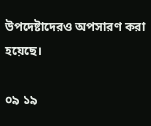উপদেষ্টাদেরও অপসারণ করা হয়েছে।

০৯ ১৯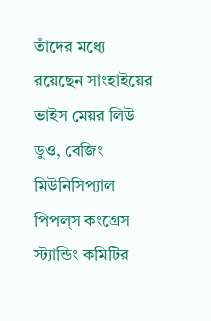তাঁদের মধ্যে রয়েছেন সাংহাইয়ের ভাইস মেয়র লিউ ডুও, বেজিং মিউনিসিপ্যাল পিপল্‌স কংগ্রেস স্ট্যান্ডিং কমিটির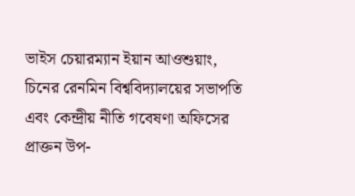ভাইস চেয়ারম্যান ইয়ান আওশুয়াং, চিনের রেনমিন বিশ্ববিদ্যালয়ের সভাপতি এবং কেন্দ্রীয় নীতি গবেষণা অফিসের প্রাক্তন উপ-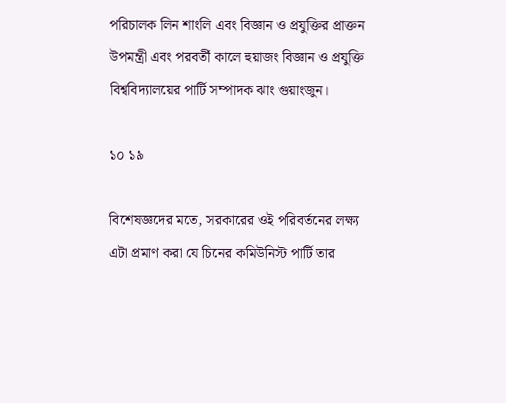পরিচালক লিন শাংলি এবং বিজ্ঞান ও প্রযুক্তির প্রাক্তন উপমন্ত্রী এবং পরবর্তী কালে হুয়াজং বিজ্ঞান ও প্রযুক্তি বিশ্ববিদ্যালয়ের পার্টি সম্পাদক ঝাং গুয়াংজুন।

১০ ১৯

বিশেষজ্ঞদের মতে, সরকারের ওই পরিবর্তনের লক্ষ্য এটা প্রমাণ করা যে চিনের কমিউনিস্ট পার্টি তার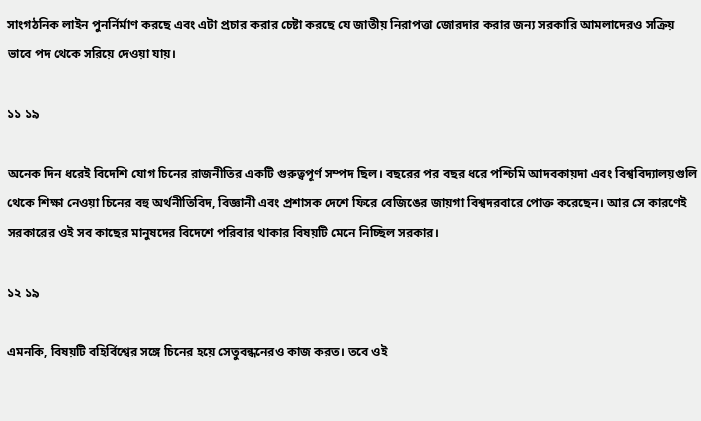সাংগঠনিক লাইন পুনর্নির্মাণ করছে এবং এটা প্রচার করার চেষ্টা করছে যে জাতীয় নিরাপত্তা জোরদার করার জন্য সরকারি আমলাদেরও সক্রিয় ভাবে পদ থেকে সরিয়ে দেওয়া যায়।

১১ ১৯

অনেক দিন ধরেই বিদেশি যোগ চিনের রাজনীতির একটি গুরুত্বপূর্ণ সম্পদ ছিল। বছরের পর বছর ধরে পশ্চিমি আদবকায়দা এবং বিশ্ববিদ্যালয়গুলি থেকে শিক্ষা নেওয়া চিনের বহু অর্থনীতিবিদ, বিজ্ঞানী এবং প্রশাসক দেশে ফিরে বেজিঙের জায়গা বিশ্বদরবারে পোক্ত করেছেন। আর সে কারণেই সরকারের ওই সব কাছের মানুষদের বিদেশে পরিবার থাকার বিষয়টি মেনে নিচ্ছিল সরকার।

১২ ১৯

এমনকি, বিষয়টি বহির্বিশ্বের সঙ্গে চিনের হয়ে সেতুবন্ধনেরও কাজ করত। তবে ওই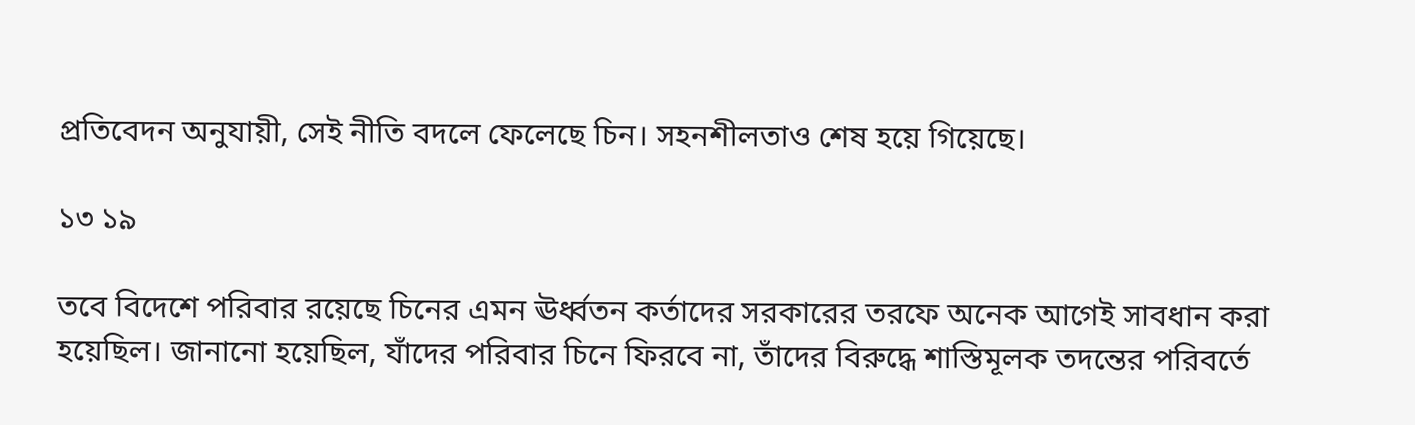প্রতিবেদন অনুযায়ী, সেই নীতি বদলে ফেলেছে চিন। সহনশীলতাও শেষ হয়ে গিয়েছে।

১৩ ১৯

তবে বিদেশে পরিবার রয়েছে চিনের এমন ঊর্ধ্বতন কর্তাদের সরকারের তরফে অনেক আগেই সাবধান করা হয়েছিল। জানানো হয়েছিল, যাঁদের পরিবার চিনে ফিরবে না, তাঁদের বিরুদ্ধে শাস্তিমূলক তদন্তের পরিবর্তে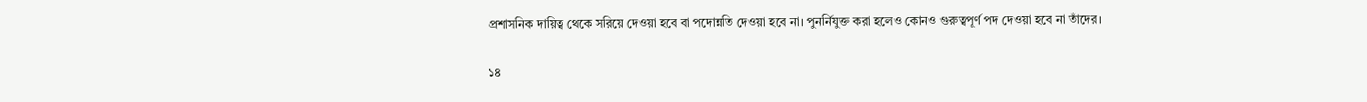প্রশাসনিক দায়িত্ব থেকে সরিয়ে দেওয়া হবে বা পদোন্নতি দেওয়া হবে না। পুনর্নিযুক্ত করা হলেও কোনও গুরুত্বপূর্ণ পদ দেওয়া হবে না তাঁদের।

১৪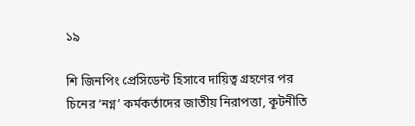১৯

শি জিনপিং প্রেসিডেন্ট হিসাবে দায়িত্ব গ্রহণের পর চিনের ‘নগ্ন’ কর্মকর্তাদের জাতীয় নিরাপত্তা, কূটনীতি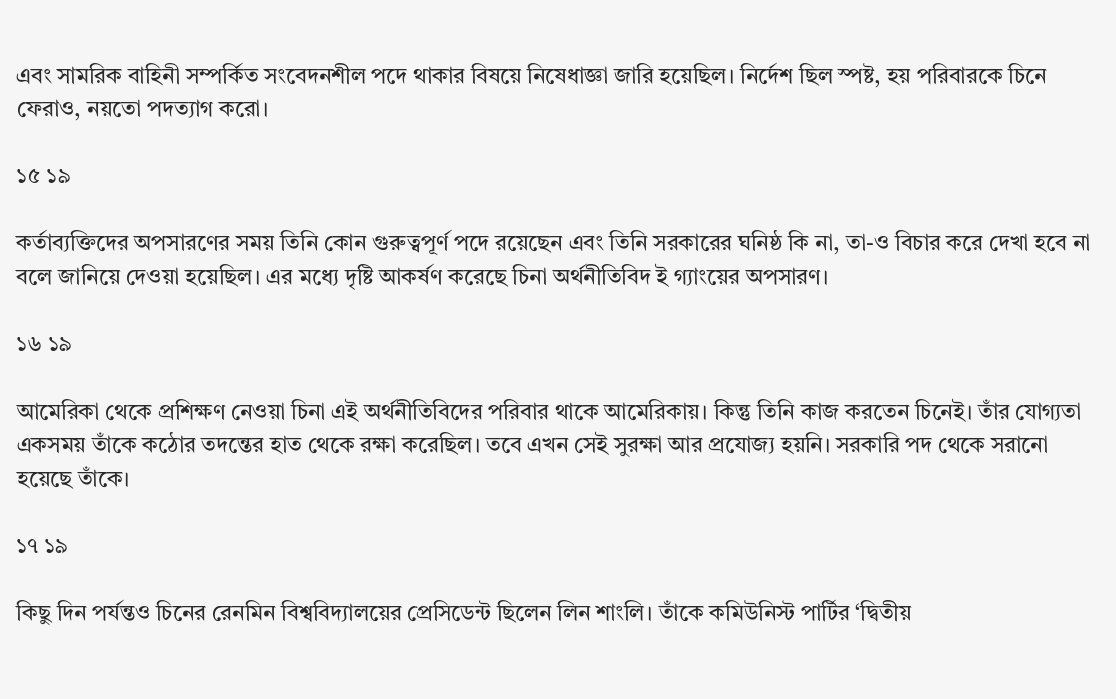এবং সামরিক বাহিনী সম্পর্কিত সংবেদনশীল পদে থাকার বিষয়ে নিষেধাজ্ঞা জারি হয়েছিল। নির্দেশ ছিল স্পষ্ট, হয় পরিবারকে চিনে ফেরাও, নয়তো পদত্যাগ করো।

১৫ ১৯

কর্তাব্যক্তিদের অপসারণের সময় তিনি কোন গুরুত্বপূর্ণ পদে রয়েছেন এবং তিনি সরকারের ঘনিষ্ঠ কি না, তা-ও বিচার করে দেখা হবে না বলে জানিয়ে দেওয়া হয়েছিল। এর মধ্যে দৃষ্টি আকর্ষণ করেছে চিনা অর্থনীতিবিদ ই গ্যাংয়ের অপসারণ।

১৬ ১৯

আমেরিকা থেকে প্রশিক্ষণ নেওয়া চিনা এই অর্থনীতিবিদের পরিবার থাকে আমেরিকায়। কিন্তু তিনি কাজ করতেন চিনেই। তাঁর যোগ্যতা একসময় তাঁকে কঠোর তদন্তের হাত থেকে রক্ষা করেছিল। তবে এখন সেই সুরক্ষা আর প্রযোজ্য হয়নি। সরকারি পদ থেকে সরানো হয়েছে তাঁকে।

১৭ ১৯

কিছু দিন পর্যন্তও চিনের রেনমিন বিশ্ববিদ্যালয়ের প্রেসিডেন্ট ছিলেন লিন শাংলি। তাঁকে কমিউনিস্ট পার্টির ‘দ্বিতীয়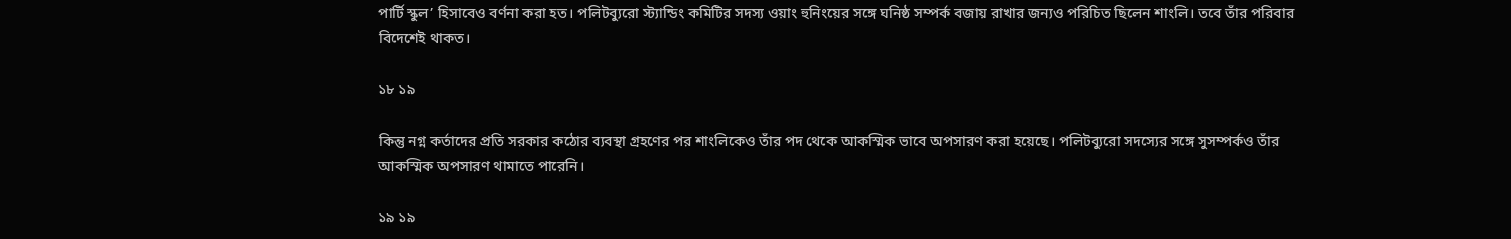পার্টি স্কুল’ হিসাবেও বর্ণনা করা হত। পলিটব্যুরো স্ট্যান্ডিং কমিটির সদস্য ওয়াং হুনিংয়ের সঙ্গে ঘনিষ্ঠ সম্পর্ক বজায় রাখার জন্যও পরিচিত ছিলেন শাংলি। তবে তাঁর পরিবার বিদেশেই থাকত।

১৮ ১৯

কিন্তু নগ্ন কর্তাদের প্রতি সরকার কঠোর ব্যবস্থা গ্রহণের পর শাংলিকেও তাঁর পদ থেকে আকস্মিক ভাবে অপসারণ করা হয়েছে। পলিটব্যুরো সদস্যের সঙ্গে সুসম্পর্কও তাঁর আকস্মিক অপসারণ থামাতে পারেনি।

১৯ ১৯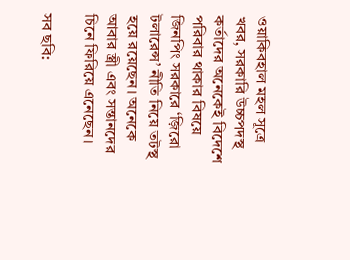ওয়াকিবহাল মহল সূত্রে খবর, সরকারি উচ্চপদস্থ কর্তাদের অনেকেই বিদেশে পরিবার থাকার বিষয়ে জিনপিং সরকারে ‘জ়িরো টলারেন্স’ নীতি নিয়ে তটস্থ হয়ে রয়েছেন। অনেকে আবার স্ত্রী এবং সন্তানদের চিনে ফিরিয়ে এনেছেন।

সব ছবি: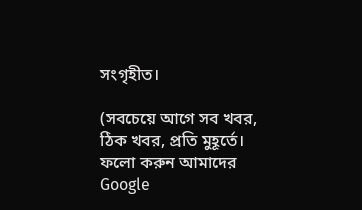সংগৃহীত।

(সবচেয়ে আগে সব খবর, ঠিক খবর, প্রতি মুহূর্তে। ফলো করুন আমাদের Google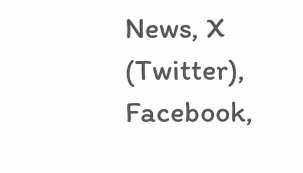News, X (Twitter), Facebook,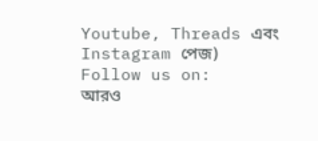Youtube, Threads এবং Instagram পেজ)
Follow us on:
আরও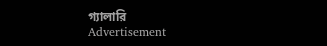গ্যালারি
Advertisement